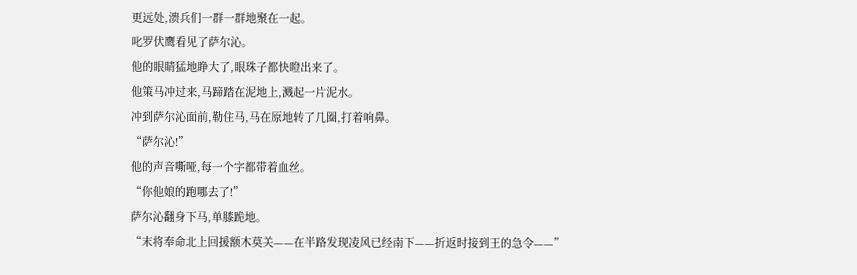更远处,溃兵们一群一群地聚在一起。
叱罗伏鹰看见了萨尔沁。
他的眼睛猛地睁大了,眼珠子都快瞪出来了。
他策马冲过来,马蹄踏在泥地上,溅起一片泥水。
冲到萨尔沁面前,勒住马,马在原地转了几圈,打着响鼻。
“萨尔沁!”
他的声音嘶哑,每一个字都带着血丝。
“你他娘的跑哪去了!”
萨尔沁翻身下马,单膝跪地。
“末将奉命北上回援额木莫关——在半路发现凌风已经南下——折返时接到王的急令——”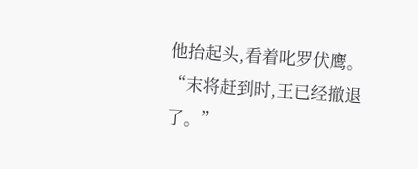他抬起头,看着叱罗伏鹰。
“末将赶到时,王已经撤退了。”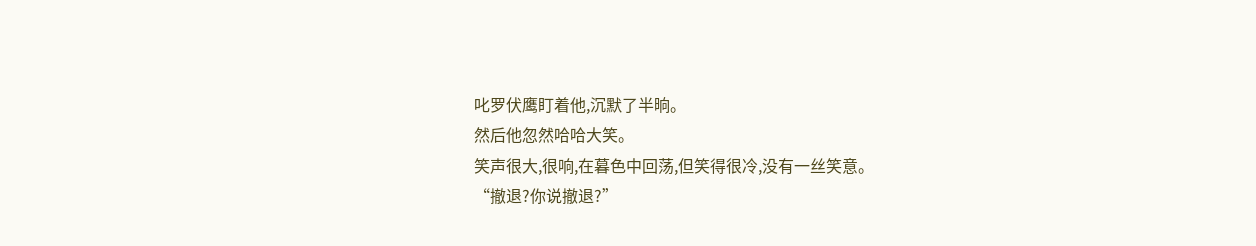叱罗伏鹰盯着他,沉默了半晌。
然后他忽然哈哈大笑。
笑声很大,很响,在暮色中回荡,但笑得很冷,没有一丝笑意。
“撤退?你说撤退?”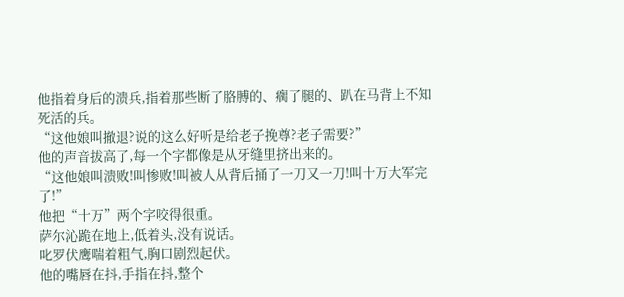他指着身后的溃兵,指着那些断了胳膊的、瘸了腿的、趴在马背上不知死活的兵。
“这他娘叫撤退?说的这么好听是给老子挽尊?老子需要?”
他的声音拔高了,每一个字都像是从牙缝里挤出来的。
“这他娘叫溃败!叫惨败!叫被人从背后捅了一刀又一刀!叫十万大军完了!”
他把“十万”两个字咬得很重。
萨尔沁跪在地上,低着头,没有说话。
叱罗伏鹰喘着粗气,胸口剧烈起伏。
他的嘴唇在抖,手指在抖,整个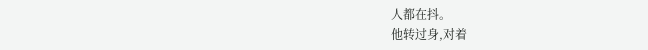人都在抖。
他转过身,对着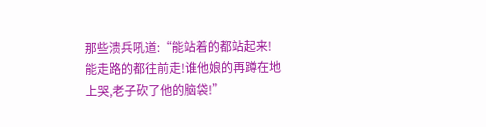那些溃兵吼道:“能站着的都站起来!能走路的都往前走!谁他娘的再蹲在地上哭,老子砍了他的脑袋!”